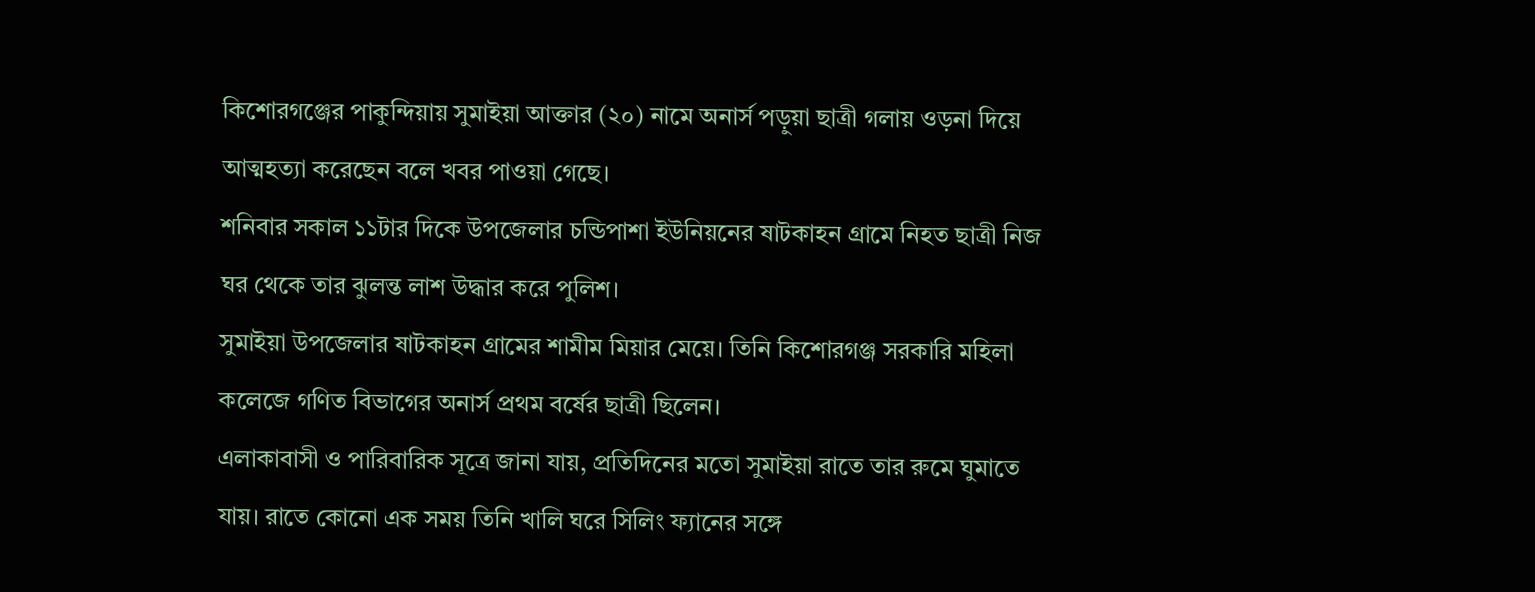কিশোরগঞ্জের পাকুন্দিয়ায় সুমাইয়া আক্তার (২০) নামে অনার্স পড়ুয়া ছাত্রী গলায় ওড়না দিয়ে আত্মহত্যা করেছেন বলে খবর পাওয়া গেছে।
শনিবার সকাল ১১টার দিকে উপজেলার চন্ডিপাশা ইউনিয়নের ষাটকাহন গ্রামে নিহত ছাত্রী নিজ ঘর থেকে তার ঝুলন্ত লাশ উদ্ধার করে পুলিশ।
সুমাইয়া উপজেলার ষাটকাহন গ্রামের শামীম মিয়ার মেয়ে। তিনি কিশোরগঞ্জ সরকারি মহিলা কলেজে গণিত বিভাগের অনার্স প্রথম বর্ষের ছাত্রী ছিলেন।
এলাকাবাসী ও পারিবারিক সূত্রে জানা যায়, প্রতিদিনের মতো সুমাইয়া রাতে তার রুমে ঘুমাতে যায়। রাতে কোনো এক সময় তিনি খালি ঘরে সিলিং ফ্যানের সঙ্গে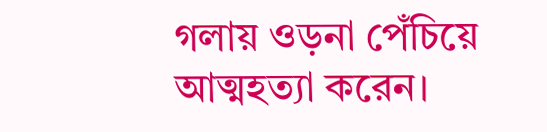গলায় ওড়না পেঁচিয়ে আত্মহত্যা করেন।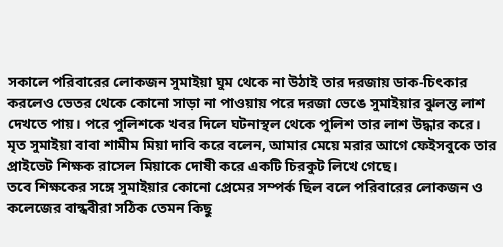সকালে পরিবারের লোকজন সুমাইয়া ঘুম থেকে না উঠাই তার দরজায় ডাক-চিৎকার করলেও ভেতর থেকে কোনো সাড়া না পাওয়ায় পরে দরজা ভেঙে সুমাইয়ার ঝুলন্ত লাশ দেখতে পায়। পরে পুলিশকে খবর দিলে ঘটনাস্থল থেকে পুলিশ তার লাশ উদ্ধার করে।
মৃত সুমাইয়া বাবা শামীম মিয়া দাবি করে বলেন, আমার মেয়ে মরার আগে ফেইসবুকে তার প্রাইভেট শিক্ষক রাসেল মিয়াকে দোষী করে একটি চিরকুট লিখে গেছে।
তবে শিক্ষকের সঙ্গে সুমাইয়ার কোনো প্রেমের সম্পর্ক ছিল বলে পরিবারের লোকজন ও কলেজের বান্ধবীরা সঠিক তেমন কিছু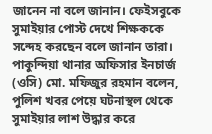জানেন না বলে জানান। ফেইসবুকে সুমাইয়ার পোস্ট দেখে শিক্ষককে সন্দেহ করছেন বলে জানান তারা।
পাকুন্দিয়া থানার অফিসার ইনচার্জ (ওসি) মো. মফিজুর রহমান বলেন, পুলিশ খবর পেয়ে ঘটনাস্থল থেকে সুমাইয়ার লাশ উদ্ধার করে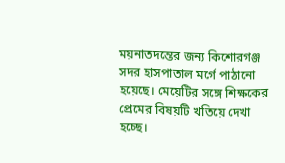ময়নাতদন্তের জন্য কিশোরগঞ্জ সদর হাসপাতাল মর্গে পাঠানো হয়েছে। মেয়েটির সঙ্গে শিক্ষকের প্রেমের বিষয়টি খতিয়ে দেখা হচ্ছে।